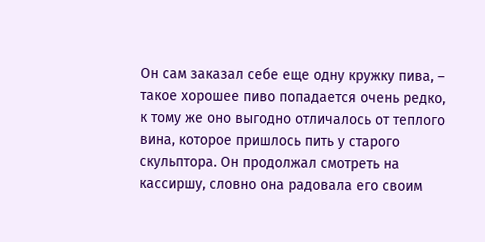Он сам заказал себе еще одну кружку пива, – такое хорошее пиво попадается очень редко, к тому же оно выгодно отличалось от теплого вина, которое пришлось пить у старого скульптора. Он продолжал смотреть на кассиршу, словно она радовала его своим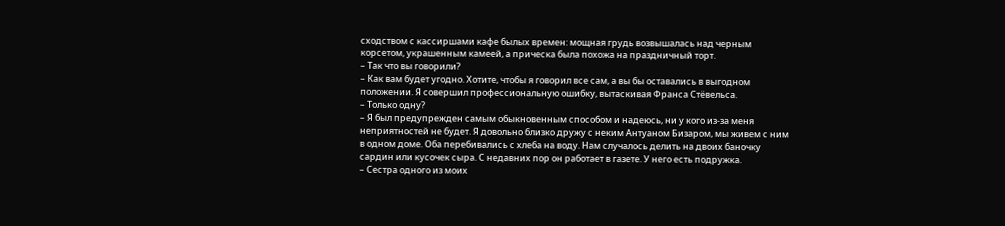сходством с кассиршами кафе былых времен: мощная грудь возвышалась над черным корсетом, украшенным камеей, а прическа была похожа на праздничный торт.
– Так что вы говорили?
– Как вам будет угодно. Хотите, чтобы я говорил все сам, а вы бы оставались в выгодном положении. Я совершил профессиональную ошибку, вытаскивая Франса Стёвельса.
– Только одну?
– Я был предупрежден самым обыкновенным способом и надеюсь, ни у кого из-за меня неприятностей не будет. Я довольно близко дружу с неким Антуаном Бизаром, мы живем с ним в одном доме. Оба перебивались с хлеба на воду. Нам случалось делить на двоих баночку сардин или кусочек сыра. С недавних пор он работает в газете. У него есть подружка.
– Сестра одного из моих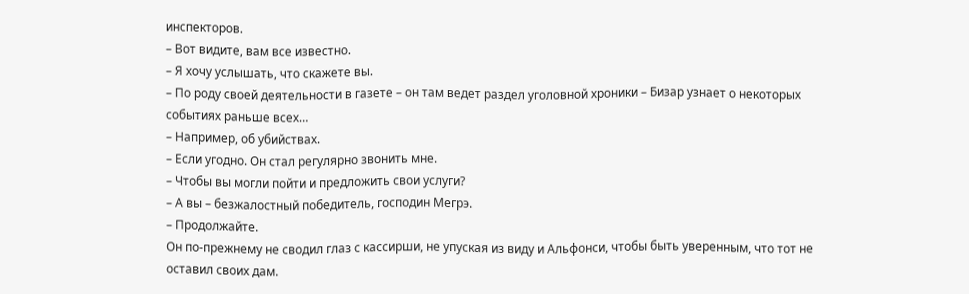инспекторов.
– Вот видите, вам все известно.
– Я хочу услышать, что скажете вы.
– По роду своей деятельности в газете – он там ведет раздел уголовной хроники – Бизар узнает о некоторых событиях раньше всех…
– Например, об убийствах.
– Если угодно. Он стал регулярно звонить мне.
– Чтобы вы могли пойти и предложить свои услуги?
– А вы – безжалостный победитель, господин Мегрэ.
– Продолжайте.
Он по-прежнему не сводил глаз с кассирши, не упуская из виду и Альфонси, чтобы быть уверенным, что тот не оставил своих дам.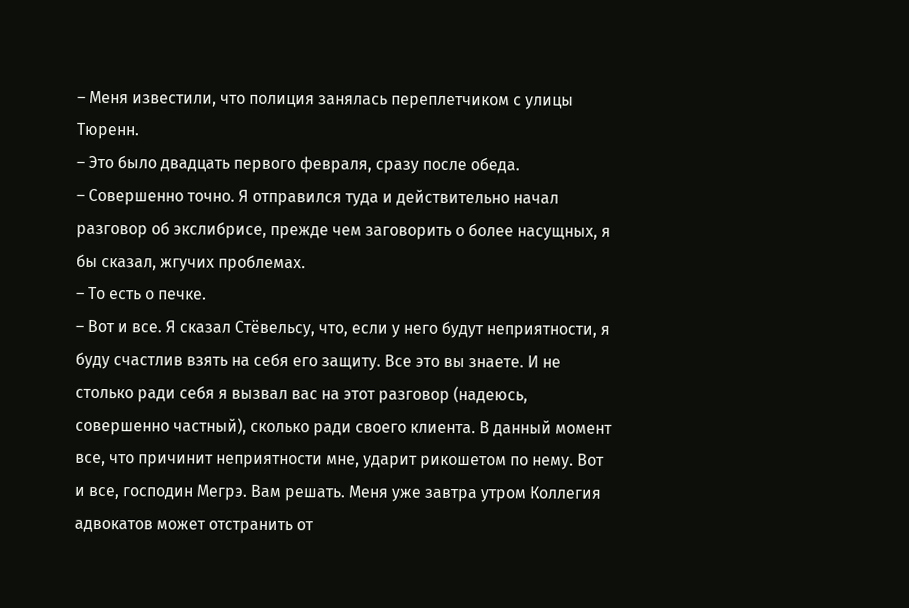– Меня известили, что полиция занялась переплетчиком с улицы Тюренн.
– Это было двадцать первого февраля, сразу после обеда.
– Совершенно точно. Я отправился туда и действительно начал разговор об экслибрисе, прежде чем заговорить о более насущных, я бы сказал, жгучих проблемах.
– То есть о печке.
– Вот и все. Я сказал Стёвельсу, что, если у него будут неприятности, я буду счастлив взять на себя его защиту. Все это вы знаете. И не столько ради себя я вызвал вас на этот разговор (надеюсь, совершенно частный), сколько ради своего клиента. В данный момент все, что причинит неприятности мне, ударит рикошетом по нему. Вот и все, господин Мегрэ. Вам решать. Меня уже завтра утром Коллегия адвокатов может отстранить от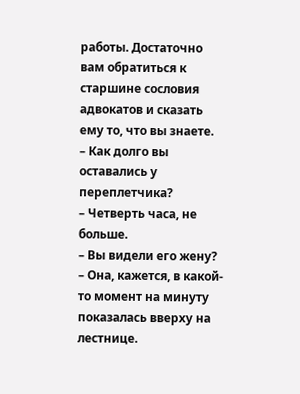работы. Достаточно вам обратиться к старшине сословия адвокатов и сказать ему то, что вы знаете.
– Как долго вы оставались у переплетчика?
– Четверть часа, не больше.
– Вы видели его жену?
– Она, кажется, в какой-то момент на минуту показалась вверху на лестнице.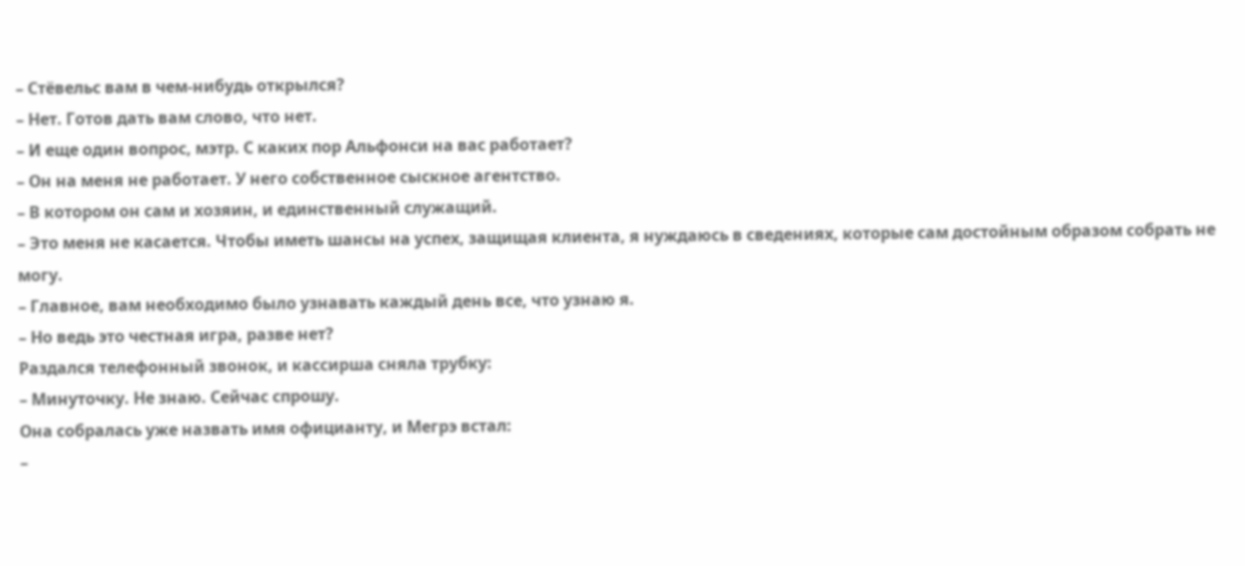– Стёвельс вам в чем-нибудь открылся?
– Нет. Готов дать вам слово, что нет.
– И еще один вопрос, мэтр. С каких пор Альфонси на вас работает?
– Он на меня не работает. У него собственное сыскное агентство.
– В котором он сам и хозяин, и единственный служащий.
– Это меня не касается. Чтобы иметь шансы на успех, защищая клиента, я нуждаюсь в сведениях, которые сам достойным образом собрать не могу.
– Главное, вам необходимо было узнавать каждый день все, что узнаю я.
– Но ведь это честная игра, разве нет?
Раздался телефонный звонок, и кассирша сняла трубку:
– Минуточку. Не знаю. Сейчас спрошу.
Она собралась уже назвать имя официанту, и Мегрэ встал:
–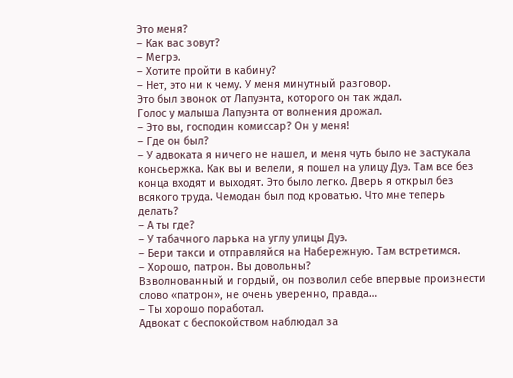Это меня?
– Как вас зовут?
– Мегрэ.
– Хотите пройти в кабину?
– Нет, это ни к чему. У меня минутный разговор.
Это был звонок от Лапуэнта, которого он так ждал.
Голос у малыша Лапуэнта от волнения дрожал.
– Это вы, господин комиссар? Он у меня!
– Где он был?
– У адвоката я ничего не нашел, и меня чуть было не застукала консьержка. Как вы и велели, я пошел на улицу Дуэ. Там все без конца входят и выходят. Это было легко. Дверь я открыл без всякого труда. Чемодан был под кроватью. Что мне теперь делать?
– А ты где?
– У табачного ларька на углу улицы Дуэ.
– Бери такси и отправляйся на Набережную. Там встретимся.
– Хорошо, патрон. Вы довольны?
Взволнованный и гордый, он позволил себе впервые произнести слово «патрон», не очень уверенно, правда…
– Ты хорошо поработал.
Адвокат с беспокойством наблюдал за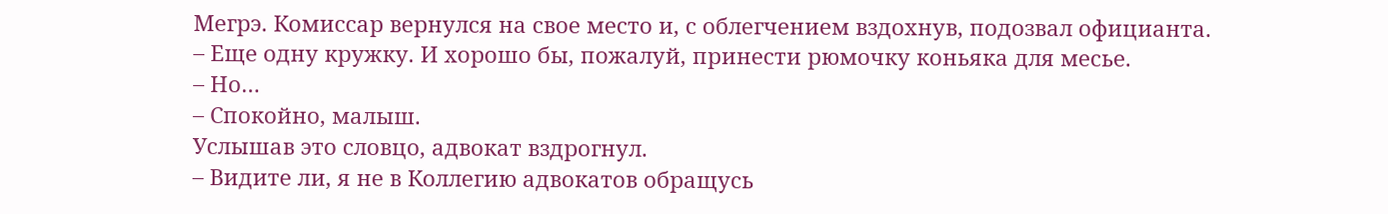Мегрэ. Комиссар вернулся на свое место и, с облегчением вздохнув, подозвал официанта.
– Еще одну кружку. И хорошо бы, пожалуй, принести рюмочку коньяка для месье.
– Но…
– Спокойно, малыш.
Услышав это словцо, адвокат вздрогнул.
– Видите ли, я не в Коллегию адвокатов обращусь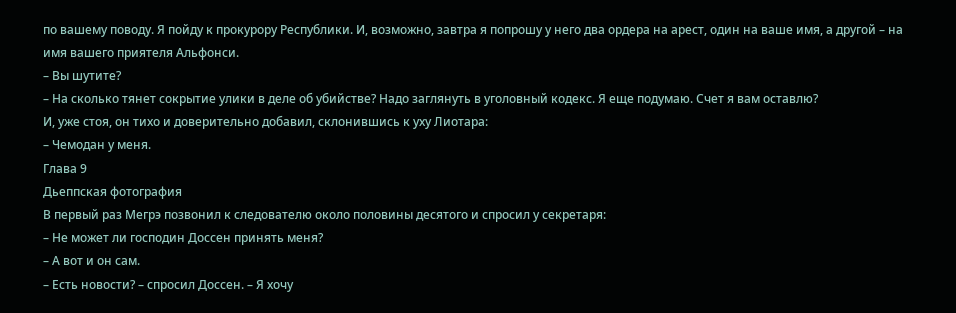по вашему поводу. Я пойду к прокурору Республики. И, возможно, завтра я попрошу у него два ордера на арест, один на ваше имя, а другой – на имя вашего приятеля Альфонси.
– Вы шутите?
– На сколько тянет сокрытие улики в деле об убийстве? Надо заглянуть в уголовный кодекс. Я еще подумаю. Счет я вам оставлю?
И, уже стоя, он тихо и доверительно добавил, склонившись к уху Лиотара:
– Чемодан у меня.
Глава 9
Дьеппская фотография
В первый раз Мегрэ позвонил к следователю около половины десятого и спросил у секретаря:
– Не может ли господин Доссен принять меня?
– А вот и он сам.
– Есть новости? – спросил Доссен. – Я хочу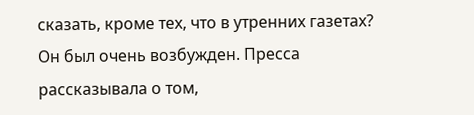сказать, кроме тех, что в утренних газетах?
Он был очень возбужден. Пресса рассказывала о том,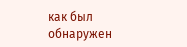как был обнаружен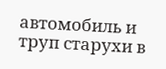автомобиль и труп старухи в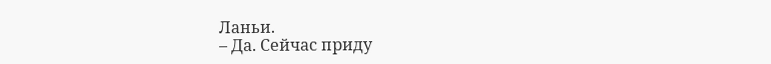Ланьи.
– Да. Сейчас приду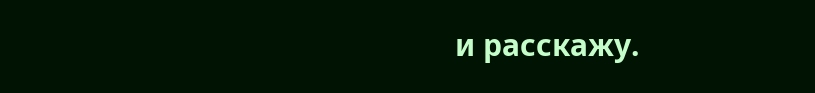и расскажу.